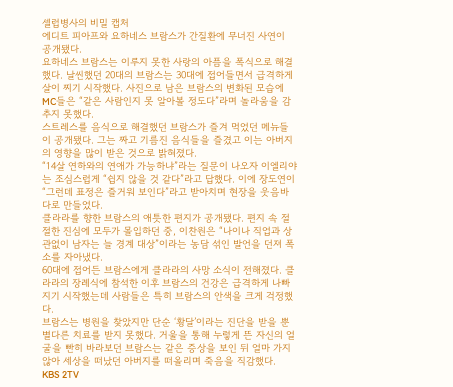셀럽병사의 비밀 캡처
에디트 피아프와 요하네스 브람스가 간질환에 무너진 사연이 공개됐다.
요하네스 브람스는 이루지 못한 사랑의 아픔을 폭식으로 해결했다. 날씬했던 20대의 브람스는 30대에 접어들면서 급격하게 살이 찌기 시작했다. 사진으로 남은 브람스의 변화된 모습에 MC들은 “같은 사람인지 못 알아볼 정도다”라며 놀라움을 감추지 못했다.
스트레스를 음식으로 해결했던 브람스가 즐겨 먹었던 메뉴들이 공개됐다. 그는 짜고 기름진 음식들을 즐겼고 이는 아버지의 영향을 많이 받은 것으로 밝혀졌다.
“14살 연하와의 연애가 가능하냐”라는 질문이 나오자 이엘리야는 조심스럽게 “쉽지 않을 것 같다”라고 답했다. 이에 장도연이 “그런데 표정은 즐거워 보인다”라고 받아치며 현장을 웃음바다로 만들었다.
클라라를 향한 브람스의 애틋한 편지가 공개됐다. 편지 속 절절한 진심에 모두가 몰입하던 중, 이찬원은 “나이나 직업과 상관없이 남자는 늘 경계 대상”이라는 농담 섞인 발언을 던져 폭소를 자아냈다.
60대에 접어든 브람스에게 클라라의 사망 소식이 전해졌다. 클라라의 장례식에 참석한 이후 브람스의 건강은 급격하게 나빠지기 시작했는데 사람들은 특히 브람스의 안색을 크게 걱정했다.
브람스는 병원을 찾았지만 단순 ‘황달’이라는 진단을 받을 뿐 별다른 치료를 받지 못했다. 거울을 통해 누렇게 뜬 자신의 얼굴을 빤히 바라보던 브람스는 같은 증상을 보인 뒤 얼마 가지 않아 세상을 떠났던 아버지를 떠올리며 죽음을 직감했다.
KBS 2TV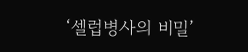‘셀럽병사의 비밀’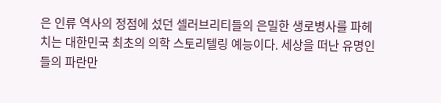은 인류 역사의 정점에 섰던 셀러브리티들의 은밀한 생로병사를 파헤치는 대한민국 최초의 의학 스토리텔링 예능이다. 세상을 떠난 유명인들의 파란만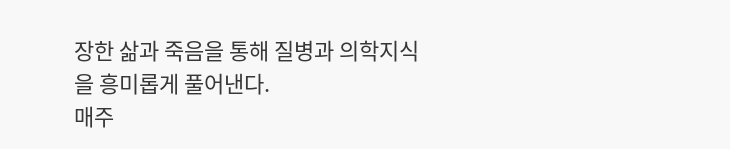장한 삶과 죽음을 통해 질병과 의학지식을 흥미롭게 풀어낸다.
매주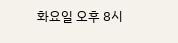화요일 오후 8시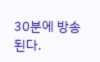30분에 방송된다.